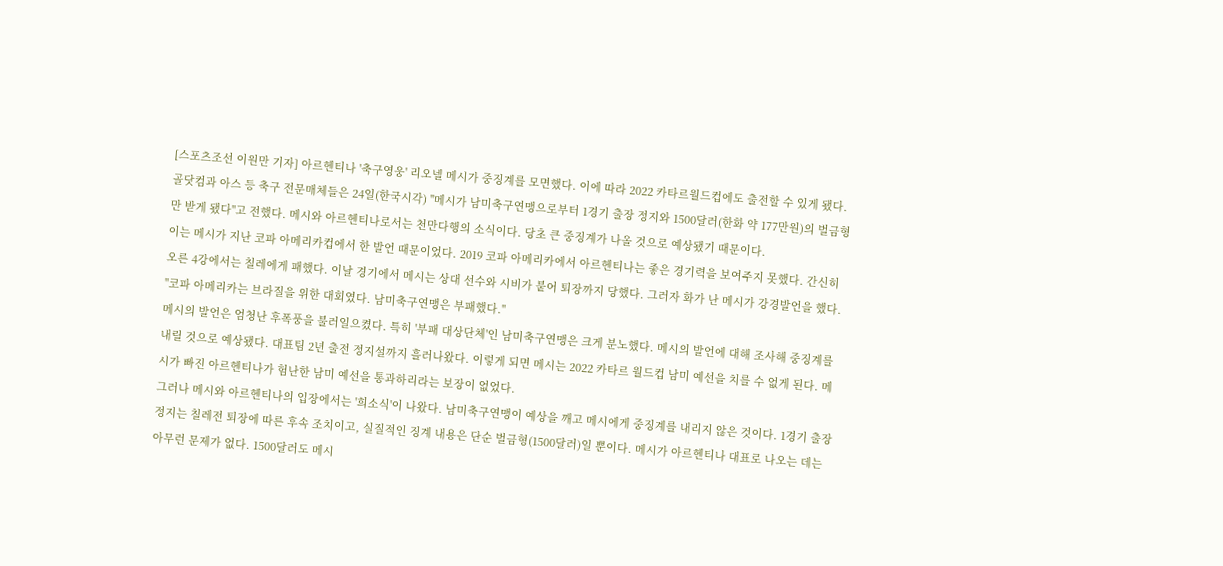[스포츠조선 이원만 기자] 아르헨티나 '축구영웅' 리오넬 메시가 중징계를 모면했다. 이에 따라 2022 카타르월드컵에도 출전할 수 있게 됐다.
골닷컴과 아스 등 축구 전문매체들은 24일(한국시각) "메시가 남미축구연맹으로부터 1경기 출장 정지와 1500달러(한화 약 177만원)의 벌금형만 받게 됐다"고 전했다. 메시와 아르헨티나로서는 천만다행의 소식이다. 당초 큰 중징계가 나올 것으로 예상됐기 때문이다.
이는 메시가 지난 코파 아메리카컵에서 한 발언 때문이었다. 2019 코파 아메리카에서 아르헨티나는 좋은 경기력을 보여주지 못했다. 간신히 오른 4강에서는 칠레에게 패했다. 이날 경기에서 메시는 상대 선수와 시비가 붙어 퇴장까지 당했다. 그러자 화가 난 메시가 강경발언을 했다. "코파 아메리카는 브라질을 위한 대회였다. 남미축구연맹은 부패했다."
메시의 발언은 엄청난 후폭풍을 불러일으켰다. 특히 '부패 대상단체'인 남미축구연맹은 크게 분노했다. 메시의 발언에 대해 조사해 중징계를 내릴 것으로 예상됐다. 대표팀 2년 출전 정지설까지 흘러나왔다. 이렇게 되면 메시는 2022 카타르 월드컵 남미 예선을 치를 수 없게 된다. 메시가 빠진 아르헨티나가 험난한 남미 예선을 통과하리라는 보장이 없었다.
그러나 메시와 아르헨티나의 입장에서는 '희소식'이 나왔다. 남미축구연맹이 예상을 깨고 메시에게 중징계를 내리지 않은 것이다. 1경기 출장 정지는 칠레전 퇴장에 따른 후속 조치이고, 실질적인 징계 내용은 단순 벌금형(1500달러)일 뿐이다. 메시가 아르헨티나 대표로 나오는 데는 아무런 문제가 없다. 1500달러도 메시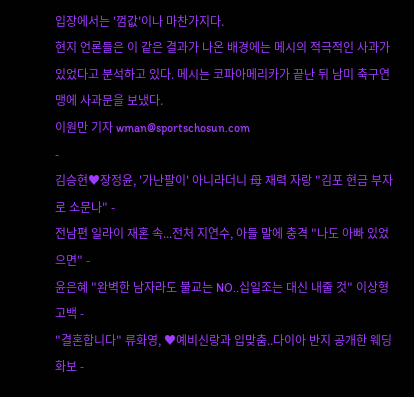입장에서는 '껌값'이나 마찬가지다.
현지 언론들은 이 같은 결과가 나온 배경에는 메시의 적극적인 사과가 있었다고 분석하고 있다. 메시는 코파아메리카가 끝난 뒤 남미 축구연맹에 사과문을 보냈다.
이원만 기자 wman@sportschosun.com
-
김승현♥장정윤, '가난팔이' 아니라더니 母 재력 자랑 "김포 현금 부자로 소문나" -
전남편 일라이 재혼 속...전처 지연수, 아들 말에 충격 "나도 아빠 있었으면" -
윤은혜 "완벽한 남자라도 불교는 NO..십일조는 대신 내줄 것" 이상형 고백 -
"결혼합니다" 류화영, ♥예비신랑과 입맞춤..다이아 반지 공개한 웨딩화보 -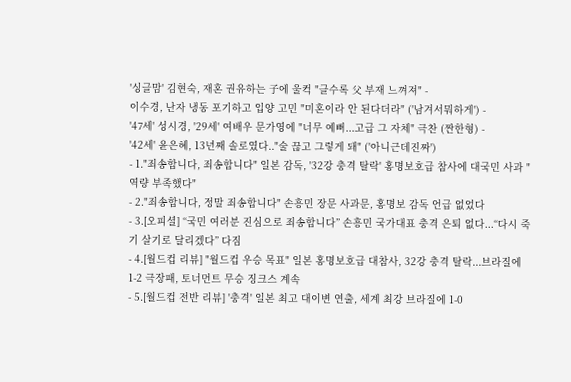'싱글맘' 김현숙, 재혼 권유하는 子에 울컥 "클수록 父 부재 느껴져" -
이수경, 난자 냉동 포기하고 입양 고민 "미혼이라 안 된다더라" ('남겨서뭐하게') -
'47세' 성시경, '29세' 여배우 문가영에 "너무 예뻐...고급 그 자체" 극찬 (짠한형) -
'42세' 윤은혜, 13년째 솔로였다.."술 끊고 그렇게 돼" ('아니근데진짜')
- 1."죄송합니다, 죄송합니다" 일본 감독, '32강 충격 탈락' 홍명보호급 참사에 대국민 사과 "역량 부족했다"
- 2."죄송합니다, 정말 죄송합니다" 손흥민 장문 사과문, 홍명보 감독 언급 없었다
- 3.[오피셜] “국민 여러분 진심으로 죄송합니다” 손흥민 국가대표 충격 은퇴 없다...“다시 죽기 살기로 달리겠다” 다짐
- 4.[월드컵 리뷰] "월드컵 우승 목표" 일본 홍명보호급 대참사, 32강 충격 탈락...브라질에 1-2 극장패, 토너먼트 무승 징크스 계속
- 5.[월드컵 전반 리뷰] '충격' 일본 최고 대이변 연출, 세계 최강 브라질에 1-0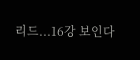리드...16강 보인다